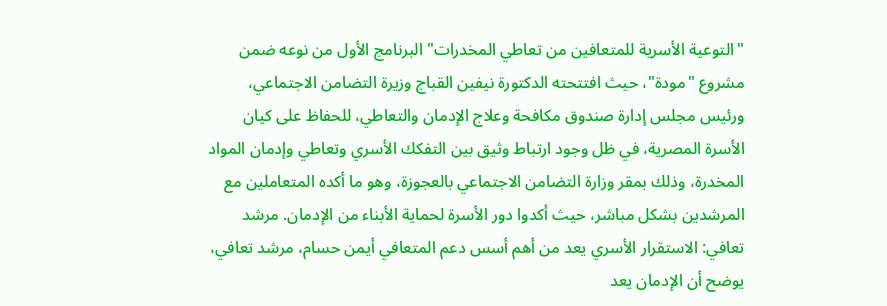"التوعية الأسرية للمتعافين من تعاطي المخدرات" البرنامج الأول من نوعه ضمن مشروع "مودة"، حيث افتتحته الدكتورة نيفين القباج وزيرة التضامن الاجتماعي، ورئيس مجلس إدارة صندوق مكافحة وعلاج الإدمان والتعاطي، للحفاظ على كيان الأسرة المصرية، في ظل وجود ارتباط وثيق بين التفكك الأسري وتعاطي وإدمان المواد المخدرة، وذلك بمقر وزارة التضامن الاجتماعي بالعجوزة، وهو ما أكده المتعاملين مع المرشدين بشكل مباشر، حيث أكدوا دور الأسرة لحماية الأبناء من الإدمان. مرشد تعافي: الاستقرار الأسري يعد من أهم أسس دعم المتعافي أيمن حسام، مرشد تعافي، يوضح أن الإدمان يعد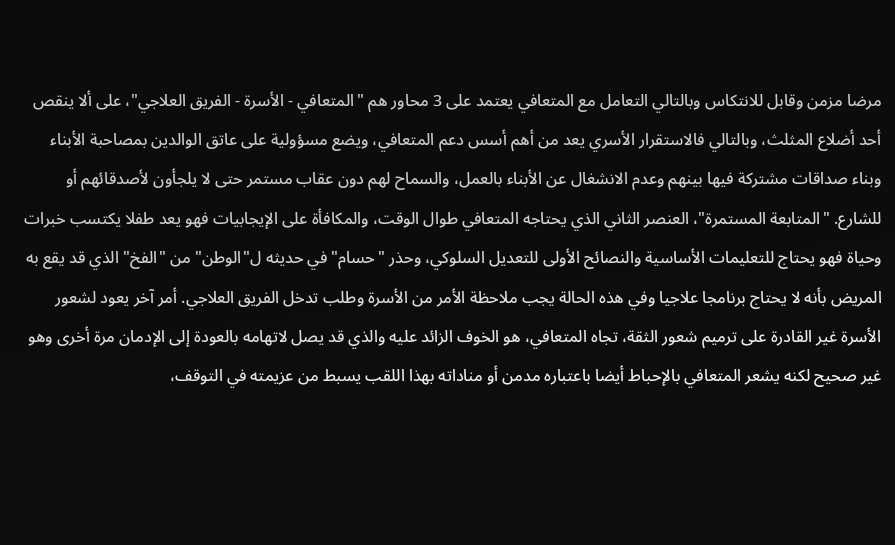مرضا مزمن وقابل للانتكاس وبالتالي التعامل مع المتعافي يعتمد على 3 محاور هم "المتعافي - الأسرة - الفريق العلاجي"، على ألا ينقص أحد أضلاع المثلث، وبالتالي فالاستقرار الأسري يعد من أهم أسس دعم المتعافي، ويضع مسؤولية على عاتق الوالدين بمصاحبة الأبناء وبناء صداقات مشتركة فيها بينهم وعدم الانشغال عن الأبناء بالعمل، والسماح لهم دون عقاب مستمر حتى لا يلجأون لأصدقائهم أو للشارع. "المتابعة المستمرة"، العنصر الثاني الذي يحتاجه المتعافي طوال الوقت، والمكافأة على الإيجابيات فهو يعد طفلا يكتسب خبرات وحياة فهو يحتاج للتعليمات الأساسية والنصائح الأولى للتعديل السلوكي، وحذر "حسام" في حديثه ل"الوطن" من "الفخ" الذي قد يقع به المريض بأنه لا يحتاج برنامجا علاجيا وفي هذه الحالة يجب ملاحظة الأمر من الأسرة وطلب تدخل الفريق العلاجي. أمر آخر يعود لشعور الأسرة غير القادرة على ترميم شعور الثقة، تجاه المتعافي، هو الخوف الزائد عليه والذي قد يصل لاتهامه بالعودة إلى الإدمان مرة أخرى وهو غير صحيح لكنه يشعر المتعافي بالإحباط أيضا باعتباره مدمن أو مناداته بهذا اللقب يسبط من عزيمته في التوقف،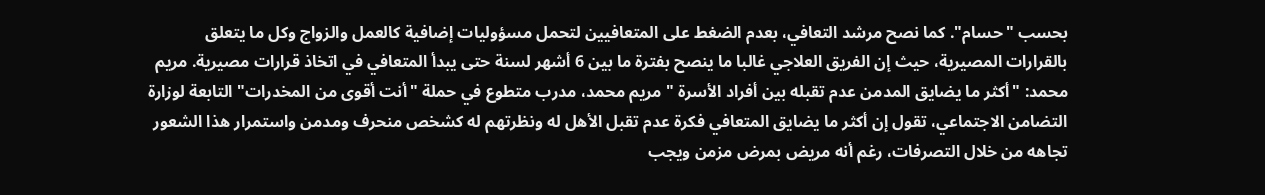بحسب "حسام". كما نصح مرشد التعافي، بعدم الضغط على المتعافيين لتحمل مسؤوليات إضافية كالعمل والزواج وكل ما يتعلق بالقرارات المصيرية، حيث إن الفريق العلاجي غالبا ما ينصح بفترة ما بين 6 أشهر لسنة حتى يبدأ المتعافي في اتخاذ قرارات مصيرية. مريم محمد: "أكثر ما يضايق المدمن عدم تقبله بين أفراد الأسرة " مريم محمد، مدرب متطوع في حملة "أنت أقوى من المخدرات" التابعة لوزارة التضامن الاجتماعي، تقول إن أكثر ما يضايق المتعافي فكرة عدم تقبل الأهل له ونظرتهم له كشخص منحرف ومدمن واستمرار هذا الشعور تجاهه من خلال التصرفات، رغم أنه مريض بمرض مزمن ويجب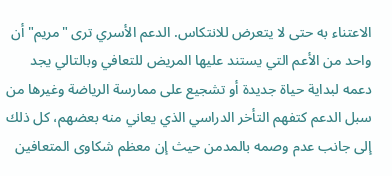الاعتناء به حتى لا يتعرض للانتكاس. الدعم الأسري ترى "مريم" أن واحد من الأعم التي يستند عليها المريض للتعافي وبالتالي يجد دعمه لبداية حياة جديدة أو تشجيع على ممارسة الرياضة وغيرها من سبل الدعم كتفهم التأخر الدراسي الذي يعاني منه بعضهم، كل ذلك إلى جانب عدم وصمه بالمدمن حيث إن معظم شكاوى المتعافين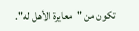تكون من "معايرة الأهل له".